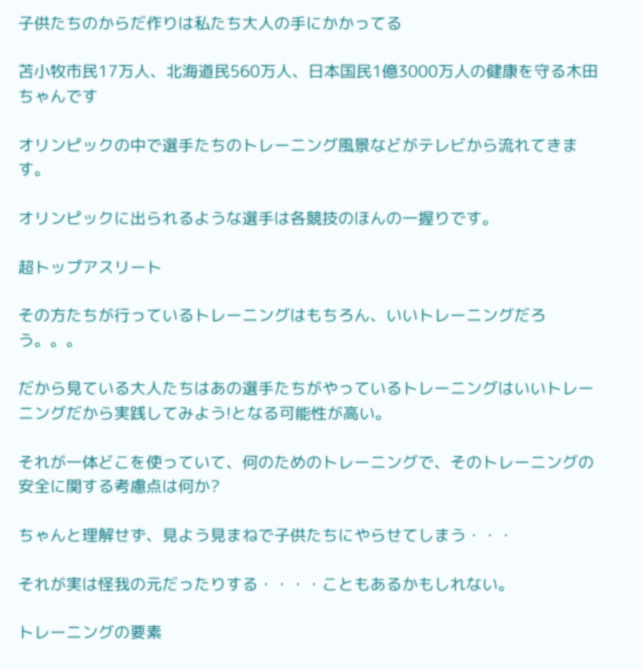子供たちのからだ作りは私たち大人の手にかかってる

苫小牧市民17万人、北海道民560万人、日本国民1億3000万人の健康を守る木田ちゃんです

オリンピックの中で選手たちのトレーニング風景などがテレビから流れてきます。

オリンピックに出られるような選手は各競技のほんの一握りです。

超トップアスリート

その方たちが行っているトレーニングはもちろん、いいトレーニングだろう。。。

だから見ている大人たちはあの選手たちがやっているトレーニングはいいトレーニングだから実践してみよう!となる可能性が高い。

それが一体どこを使っていて、何のためのトレーニングで、そのトレーニングの安全に関する考慮点は何か?

ちゃんと理解せず、見よう見まねで子供たちにやらせてしまう・・・

それが実は怪我の元だったりする・・・・こともあるかもしれない。

トレーニングの要素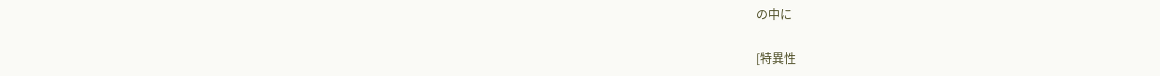の中に

[特異性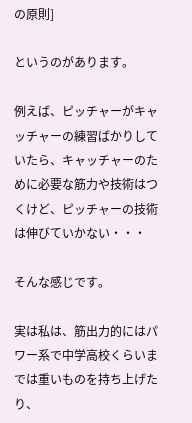の原則]

というのがあります。

例えば、ピッチャーがキャッチャーの練習ばかりしていたら、キャッチャーのために必要な筋力や技術はつくけど、ピッチャーの技術は伸びていかない・・・

そんな感じです。

実は私は、筋出力的にはパワー系で中学高校くらいまでは重いものを持ち上げたり、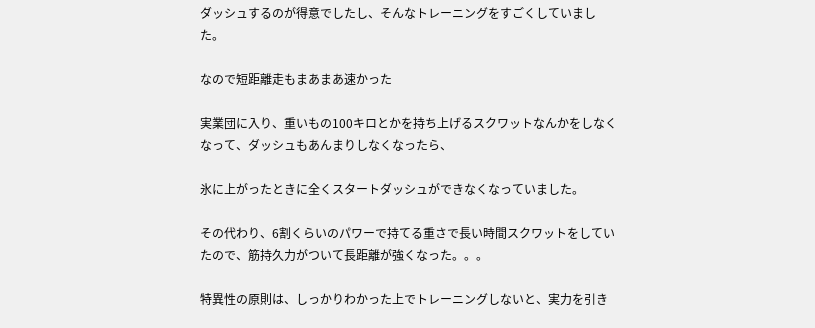ダッシュするのが得意でしたし、そんなトレーニングをすごくしていました。

なので短距離走もまあまあ速かった

実業団に入り、重いもの100キロとかを持ち上げるスクワットなんかをしなくなって、ダッシュもあんまりしなくなったら、

氷に上がったときに全くスタートダッシュができなくなっていました。

その代わり、6割くらいのパワーで持てる重さで長い時間スクワットをしていたので、筋持久力がついて長距離が強くなった。。。

特異性の原則は、しっかりわかった上でトレーニングしないと、実力を引き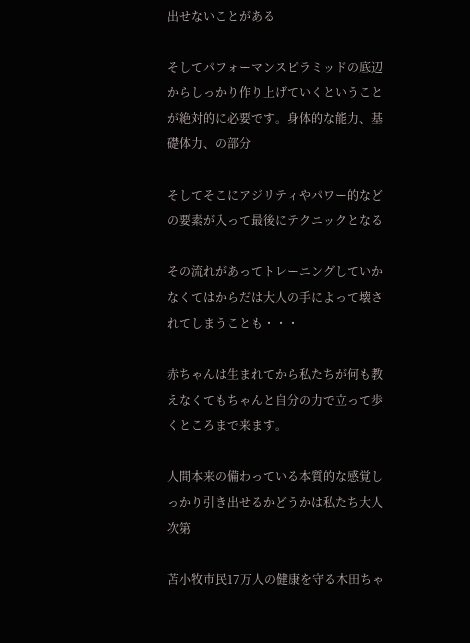出せないことがある

そしてパフォーマンスピラミッドの底辺からしっかり作り上げていくということが絶対的に必要です。身体的な能力、基礎体力、の部分

そしてそこにアジリティやパワー的などの要素が入って最後にテクニックとなる

その流れがあってトレーニングしていかなくてはからだは大人の手によって壊されてしまうことも・・・

赤ちゃんは生まれてから私たちが何も教えなくてもちゃんと自分の力で立って歩くところまで来ます。

人間本来の備わっている本質的な感覚しっかり引き出せるかどうかは私たち大人次第

苫小牧市民17万人の健康を守る木田ちゃ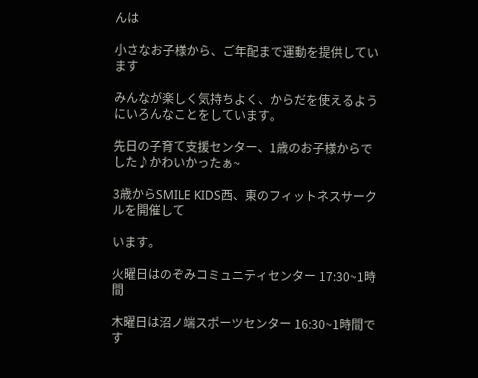んは

小さなお子様から、ご年配まで運動を提供しています

みんなが楽しく気持ちよく、からだを使えるようにいろんなことをしています。

先日の子育て支援センター、1歳のお子様からでした♪かわいかったぁ~

3歳からSMILE KIDS西、東のフィットネスサークルを開催して

います。

火曜日はのぞみコミュニティセンター 17:30~1時間

木曜日は沼ノ端スポーツセンター 16:30~1時間です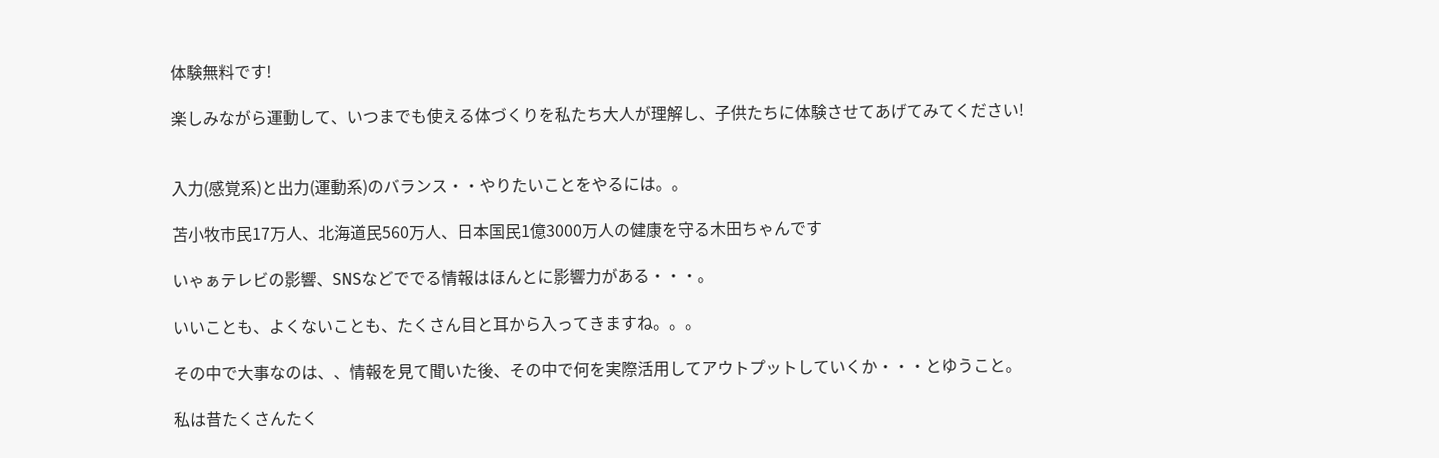体験無料です!

楽しみながら運動して、いつまでも使える体づくりを私たち大人が理解し、子供たちに体験させてあげてみてください!


入力(感覚系)と出力(運動系)のバランス・・やりたいことをやるには。。

苫小牧市民17万人、北海道民560万人、日本国民1億3000万人の健康を守る木田ちゃんです

いゃぁテレビの影響、SNSなどででる情報はほんとに影響力がある・・・。

いいことも、よくないことも、たくさん目と耳から入ってきますね。。。

その中で大事なのは、、情報を見て聞いた後、その中で何を実際活用してアウトプットしていくか・・・とゆうこと。

私は昔たくさんたく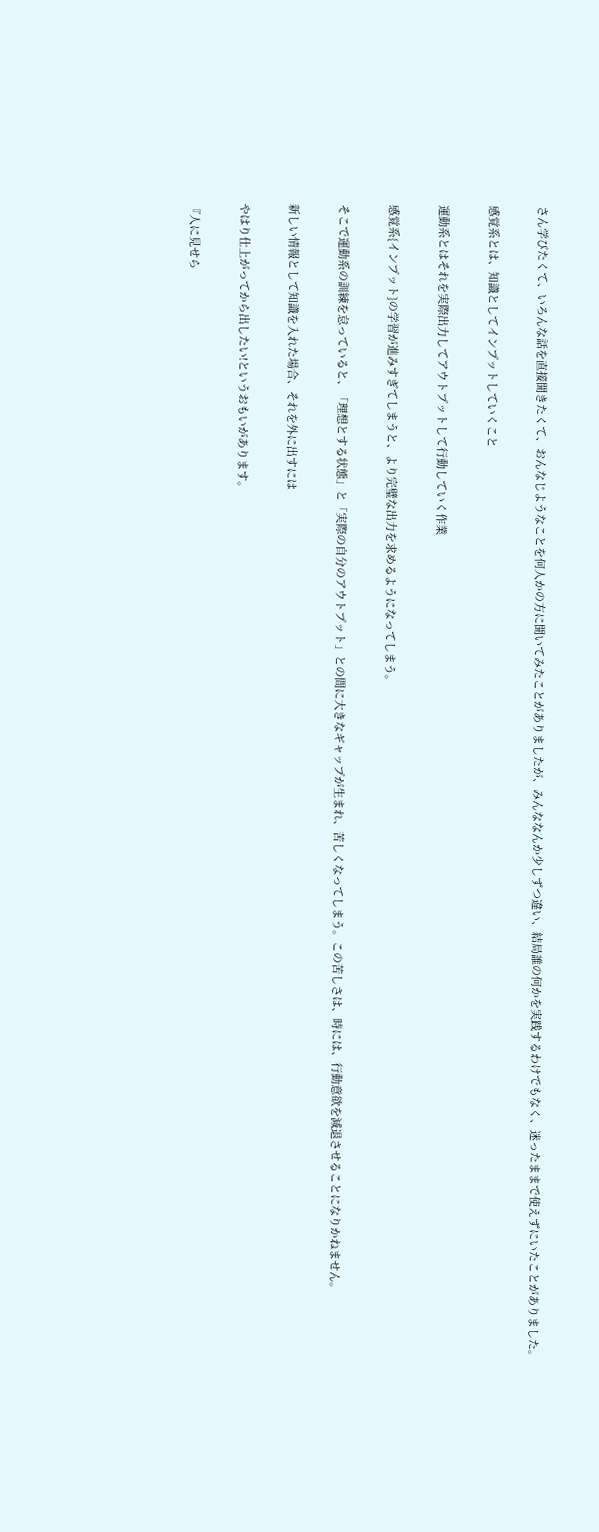さん学びたくて、いろんな話を直接聞きたくて、おんなじようなことを何人かの方に聞いてみたことがありましたが、みんななんか少しずつ違い、結局誰の何かを実践するわけでもなく、迷ったままで使えずにいたことがありました。

感覚系とは、知識としてインプットしていくこと

運動系とはそれを実際出力してアウトプットして行動していく作業

感覚系{インプット}の学習が進みすぎてしまうと、より完璧な出力を求めるようになってしまう。

そこで運動系の訓練を怠っていると、「理想とする状態」と「実際の自分のアウトプット」との間に大きなギャップが生まれ、苦しくなってしまう。この苦しさは、時には、行動意欲を減退させることになりかねません。

新しい情報として知識を入れた場合、それを外に出すには

やはり仕上がってから出したい!というおもいがあります。

『人に見せら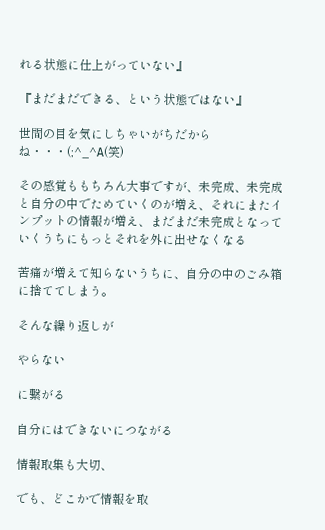れる状態に仕上がっていない』

『まだまだできる、という状態ではない』

世間の目を気にしちゃいがちだからね・・・(;^_^A(笑)

その感覚ももちろん大事ですが、未完成、未完成と自分の中でためていくのが増え、それにまたインプットの情報が増え、まだまだ未完成となっていくうちにもっとそれを外に出せなくなる

苦痛が増えて知らないうちに、自分の中のごみ箱に捨ててしまう。

そんな繰り返しが

やらない

に繋がる

自分にはできないにつながる

情報取集も大切、

でも、どこかで情報を取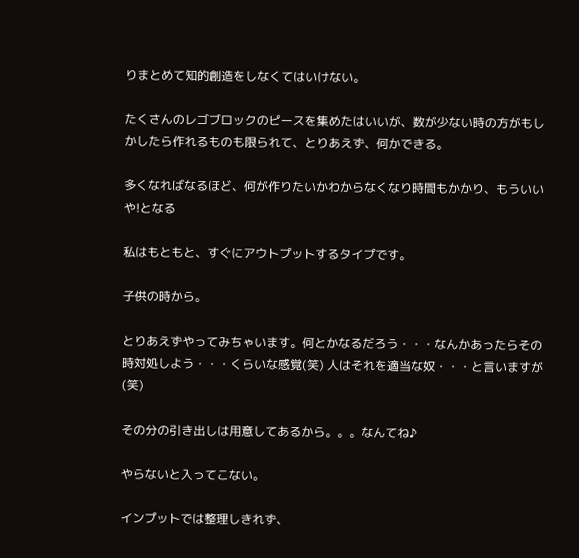りまとめて知的創造をしなくてはいけない。

たくさんのレゴブロックのピースを集めたはいいが、数が少ない時の方がもしかしたら作れるものも限られて、とりあえず、何かできる。

多くなればなるほど、何が作りたいかわからなくなり時間もかかり、もういいや!となる

私はもともと、すぐにアウトプットするタイプです。

子供の時から。

とりあえずやってみちゃいます。何とかなるだろう・・・なんかあったらその時対処しよう・・・くらいな感覚(笑) 人はそれを適当な奴・・・と言いますが(笑)

その分の引き出しは用意してあるから。。。なんてね♪

やらないと入ってこない。

インプットでは整理しきれず、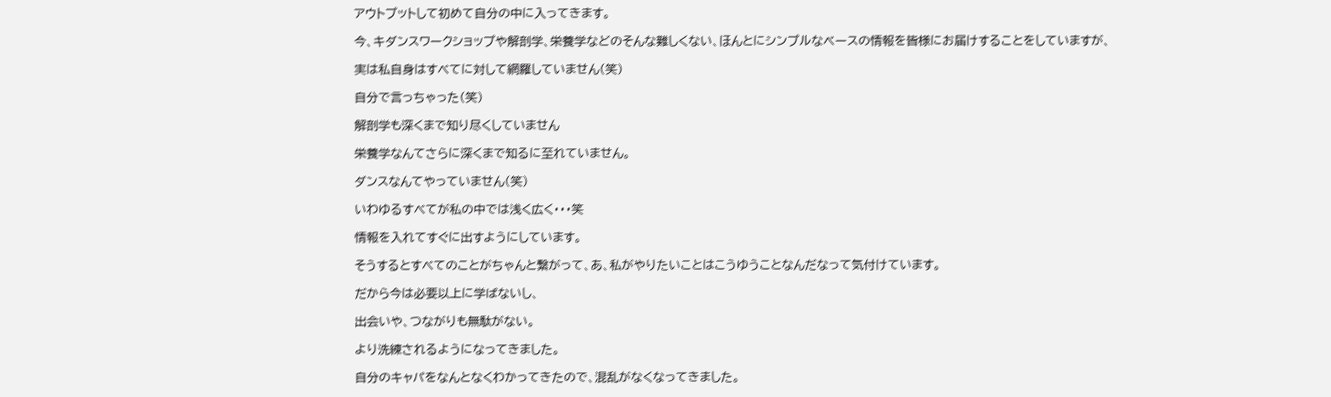アウトプットして初めて自分の中に入ってきます。

今、キダンスワークショップや解剖学、栄養学などのそんな難しくない、ほんとにシンプルなベースの情報を皆様にお届けすることをしていますが、

実は私自身はすべてに対して網羅していません(笑)

自分で言っちゃった(笑)

解剖学も深くまで知り尽くしていません

栄養学なんてさらに深くまで知るに至れていません。

ダンスなんてやっていません(笑)

いわゆるすべてが私の中では浅く広く・・・笑

情報を入れてすぐに出すようにしています。

そうするとすべてのことがちゃんと繋がって、あ、私がやりたいことはこうゆうことなんだなって気付けています。

だから今は必要以上に学ばないし、

出会いや、つながりも無駄がない。

より洗練されるようになってきました。

自分のキャパをなんとなくわかってきたので、混乱がなくなってきました。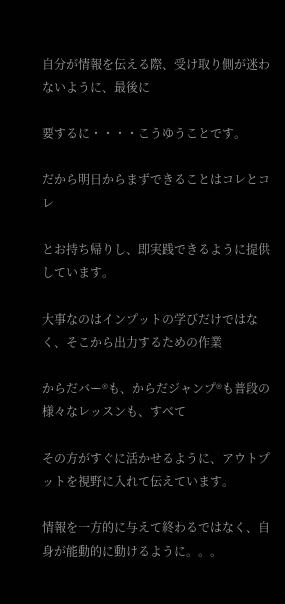自分が情報を伝える際、受け取り側が迷わないように、最後に

要するに・・・・こうゆうことです。

だから明日からまずできることはコレとコレ

とお持ち帰りし、即実践できるように提供しています。

大事なのはインプットの学びだけではなく、そこから出力するための作業

からだバー®も、からだジャンプ®も普段の様々なレッスンも、すべて

その方がすぐに活かせるように、アウトプットを視野に入れて伝えています。

情報を一方的に与えて終わるではなく、自身が能動的に動けるように。。。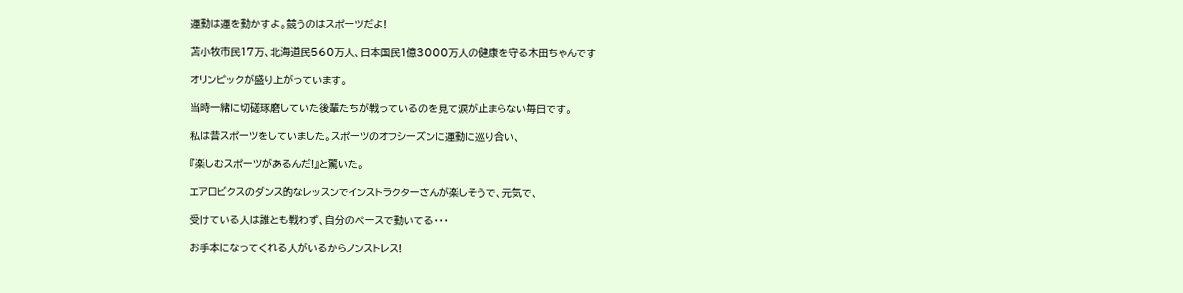運動は運を動かすよ。競うのはスポーツだよ!

苫小牧市民17万、北海道民560万人、日本国民1億3000万人の健康を守る木田ちゃんです

オリンピックが盛り上がっています。

当時一緒に切磋琢磨していた後輩たちが戦っているのを見て涙が止まらない毎日です。

私は昔スポーツをしていました。スポーツのオフシーズンに運動に巡り合い、

『楽しむスポーツがあるんだ!』と驚いた。

エアロビクスのダンス的なレッスンでインストラクターさんが楽しそうで、元気で、

受けている人は誰とも戦わず、自分のペースで動いてる・・・

お手本になってくれる人がいるからノンストレス!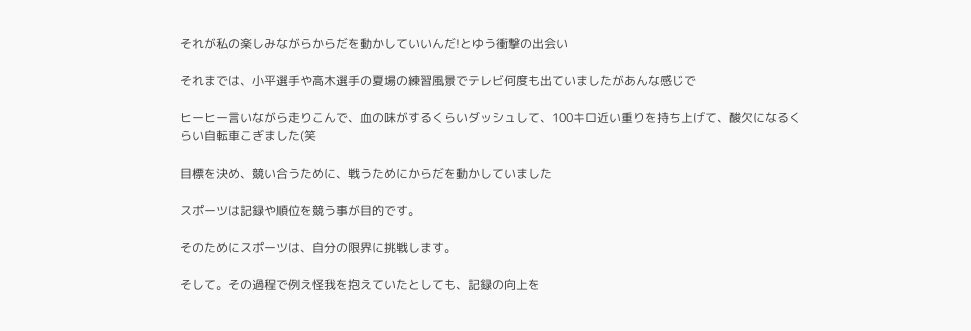それが私の楽しみながらからだを動かしていいんだ!とゆう衝撃の出会い

それまでは、小平選手や高木選手の夏場の練習風景でテレビ何度も出ていましたがあんな感じで

ヒーヒー言いながら走りこんで、血の味がするくらいダッシュして、100キロ近い重りを持ち上げて、酸欠になるくらい自転車こぎました(笑

目標を決め、競い合うために、戦うためにからだを動かしていました

スポーツは記録や順位を競う事が目的です。

そのためにスポーツは、自分の限界に挑戦します。

そして。その過程で例え怪我を抱えていたとしても、記録の向上を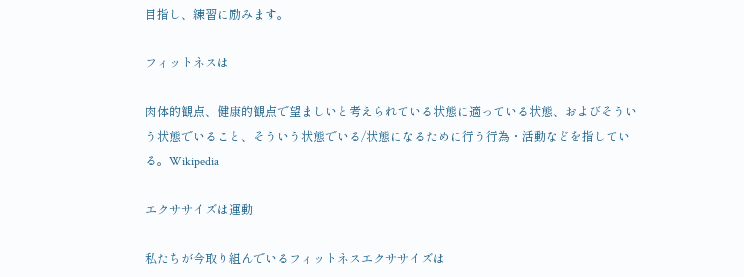目指し、練習に励みます。

フィットネスは

肉体的観点、健康的観点で望ましいと考えられている状態に適っている状態、およびそういう状態でいること、そういう状態でいる/状態になるために行う行為・活動などを指している。Wikipedia

エクササイズは運動

私たちが今取り組んでいるフィットネスエクササイズは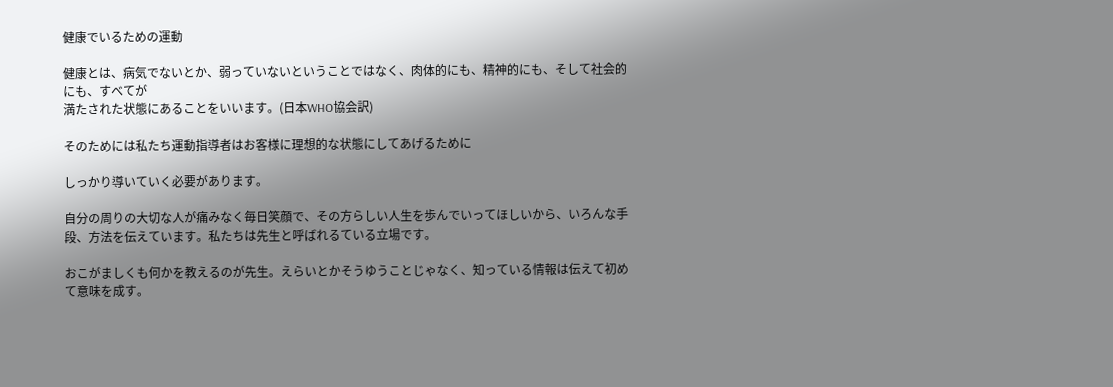健康でいるための運動

健康とは、病気でないとか、弱っていないということではなく、肉体的にも、精神的にも、そして社会的にも、すべてが
満たされた状態にあることをいいます。(日本WHO協会訳)

そのためには私たち運動指導者はお客様に理想的な状態にしてあげるために

しっかり導いていく必要があります。

自分の周りの大切な人が痛みなく毎日笑顔で、その方らしい人生を歩んでいってほしいから、いろんな手段、方法を伝えています。私たちは先生と呼ばれるている立場です。

おこがましくも何かを教えるのが先生。えらいとかそうゆうことじゃなく、知っている情報は伝えて初めて意味を成す。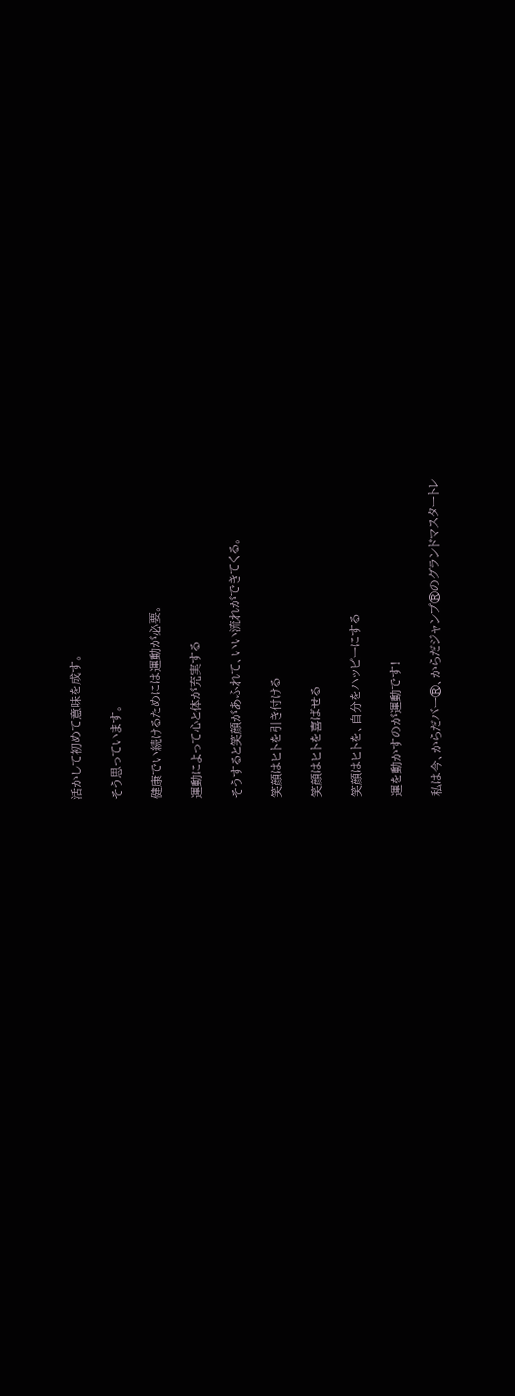活かして初めて意味を成す。

そう思っています。

健康でい続けるためには運動が必要。

運動によって心と体が充実する

そうすると笑顔があふれて、いい流れができてくる。

笑顔はヒトを引き付ける

笑顔はヒトを喜ばせる

笑顔はヒトを、自分をハッピーにする

運を動かすのが運動です!

私は今、からだバー®、からだジャンプ®のグランドマスタートレ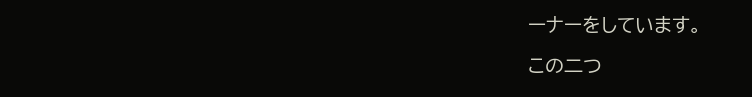ーナーをしています。

この二つ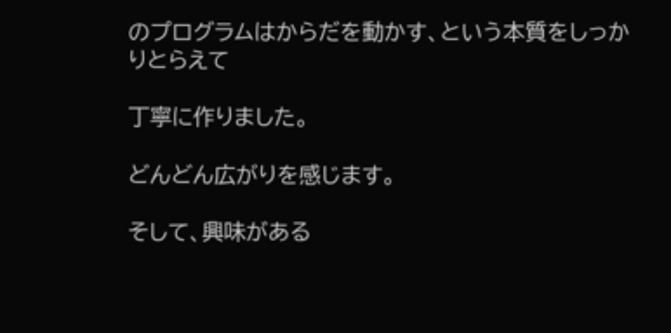のプログラムはからだを動かす、という本質をしっかりとらえて

丁寧に作りました。

どんどん広がりを感じます。

そして、興味がある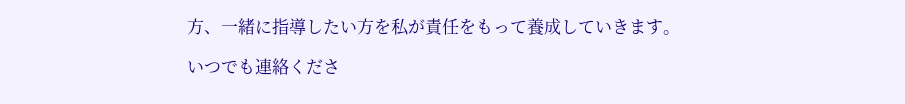方、一緒に指導したい方を私が責任をもって養成していきます。

いつでも連絡くださ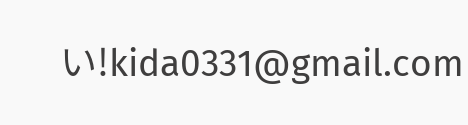い!kida0331@gmail.com